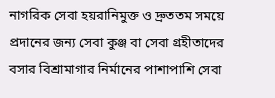নাগরিক সেবা হয়রানিমুক্ত ও দ্রুততম সময়ে প্রদানের জন্য সেবা কুঞ্জ বা সেবা গ্রহীতাদের বসার বিশ্রামাগার নির্মানের পাশাপাশি সেবা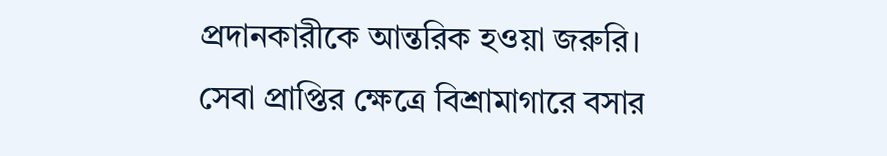প্রদানকারীকে আন্তরিক হওয়া জরুরি। সেবা প্রাপ্তির ক্ষেত্রে বিশ্রামাগারে বসার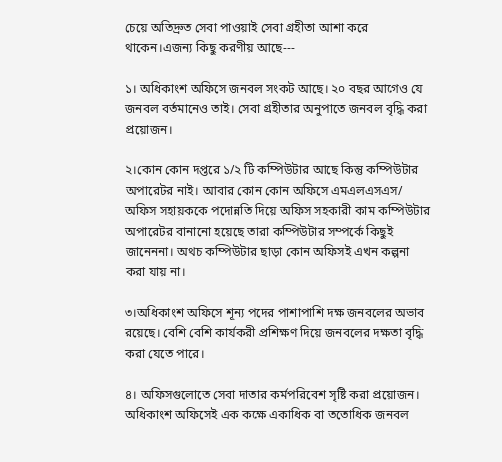চেয়ে অতিদ্রুত সেবা পাওয়াই সেবা গ্রহীতা আশা করে থাকেন।এজন্য কিছু করণীয় আছে---

১। অধিকাংশ অফিসে জনবল সংকট আছে। ২০ বছর আগেও যে জনবল বর্তমানেও তাই। সেবা গ্রহীতার অনুপাতে জনবল বৃদ্ধি করা প্রয়োজন।

২।কোন কোন দপ্তরে ১/২ টি কম্পিউটার আছে কিন্তু কম্পিউটার অপারেটর নাই। আবার কোন কোন অফিসে এমএলএসএস/ অফিস সহায়ককে পদোন্নতি দিয়ে অফিস সহকারী কাম কম্পিউটার অপারেটর বানানো হয়েছে তারা কম্পিউটার সম্পর্কে কিছুই জানেননা। অথচ কম্পিউটার ছাড়া কোন অফিসই এখন কল্পনা করা যায় না।

৩।অধিকাংশ অফিসে শূন্য পদের পাশাপাশি দক্ষ জনবলের অভাব রয়েছে। বেশি বেশি কার্যকরী প্রশিক্ষণ দিয়ে জনবলের দক্ষতা বৃদ্ধি করা যেতে পারে।

৪। অফিসগুলোতে সেবা দাতার কর্মপরিবেশ সৃষ্টি করা প্রয়োজন। অধিকাংশ অফিসেই এক কক্ষে একাধিক বা ততোধিক জনবল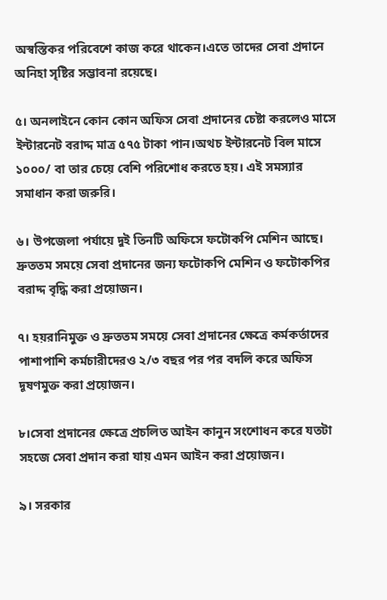অস্বস্তিকর পরিবেশে কাজ করে থাকেন।এতে তাদের সেবা প্রদানে অনিহা সৃষ্টির সম্ভাবনা রয়েছে।

৫। অনলাইনে কোন কোন অফিস সেবা প্রদানের চেষ্টা করলেও মাসে ইন্টারনেট বরাদ্দ মাত্র ৫৭৫ টাকা পান।অথচ ইন্টারনেট বিল মাসে ১০০০/ বা তার চেয়ে বেশি পরিশোধ করতে হয়। এই সমস্যার সমাধান করা জরুরি।

৬। উপজেলা পর্যায়ে দুই তিনটি অফিসে ফটোকপি মেশিন আছে। দ্রুততম সময়ে সেবা প্রদানের জন্য ফটোকপি মেশিন ও ফটোকপির বরাদ্দ বৃদ্ধি করা প্রয়োজন।

৭। হয়রানিমুক্ত ও দ্রুততম সময়ে সেবা প্রদানের ক্ষেত্রে কর্মকর্তাদের পাশাপাশি কর্মচারীদেরও ২/৩ বছর পর পর বদলি করে অফিস দূষণমুক্ত করা প্রয়োজন।

৮।সেবা প্রদানের ক্ষেত্রে প্রচলিত আইন কানুন সংশোধন করে যতটা সহজে সেবা প্রদান করা যায় এমন আইন করা প্রয়োজন।

৯। সরকার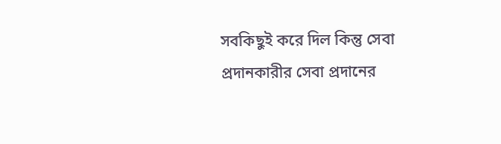সবকিছুই করে দিল কিন্তু সেবা প্রদানকারীর সেবা প্রদানের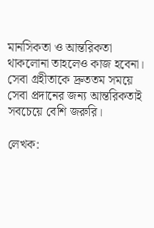মানসিকতা ও আন্তরিকতা থাকলোনা তাহলেও কাজ হবেনা। সেবা গ্রহীতাকে দ্রুততম সময়ে সেবা প্রদানের জন্য আন্তরিকতাই সবচেয়ে বেশি জরুরি।

লেখক: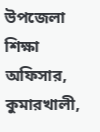উপজেলা শিক্ষা অফিসার, কুমারখালী,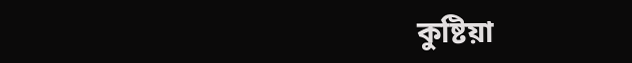কুষ্টিয়া